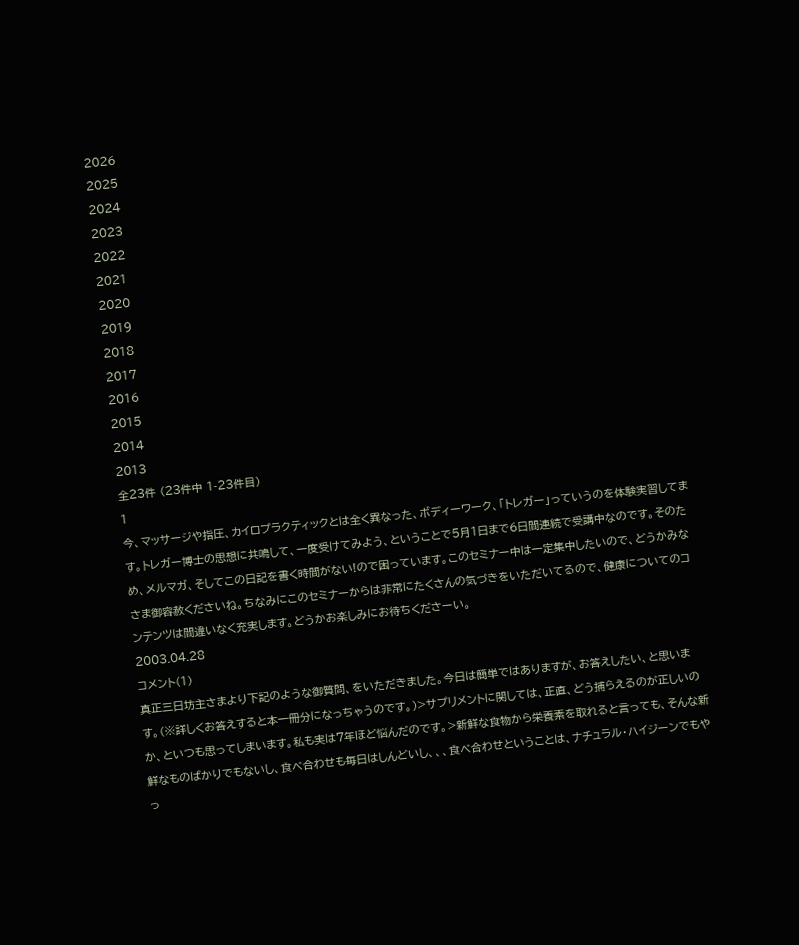2026
2025
2024
2023
2022
2021
2020
2019
2018
2017
2016
2015
2014
2013
全23件 (23件中 1-23件目)
1
今、マッサージや指圧、カイロプラクティックとは全く異なった、ボディーワーク、「トレガー」っていうのを体験実習してます。トレガー博士の思想に共鳴して、一度受けてみよう、ということで5月1日まで6日間連続で受講中なのです。そのため、メルマガ、そしてこの日記を書く時間がない!ので困っています。このセミナー中は一定集中したいので、どうかみなさま御容赦くださいね。ちなみにこのセミナーからは非常にたくさんの気づきをいただいてるので、健康についてのコンテンツは間違いなく充実します。どうかお楽しみにお待ちくださーい。
2003.04.28
コメント(1)
真正三日坊主さまより下記のような御質問、をいただきました。今日は簡単ではありますが、お答えしたい、と思います。(※詳しくお答えすると本一冊分になっちゃうのです。)>サプリメントに関しては、正直、どう捕らえるのが正しいのか、といつも思ってしまいます。私も実は7年ほど悩んだのです。>新鮮な食物から栄養素を取れると言っても、そんな新鮮なものばかりでもないし、食べ合わせも毎日はしんどいし、、、食べ合わせということは、ナチュラル・ハイジーンでもやっ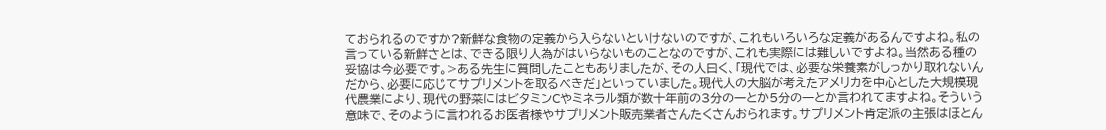ておられるのですか?新鮮な食物の定義から入らないといけないのですが、これもいろいろな定義があるんですよね。私の言っている新鮮さとは、できる限り人為がはいらないものことなのですが、これも実際には難しいですよね。当然ある種の妥協は今必要です。>ある先生に質問したこともありましたが、その人曰く、「現代では、必要な栄養素がしっかり取れないんだから、必要に応じてサプリメントを取るべきだ」といっていました。現代人の大脳が考えたアメリカを中心とした大規模現代農業により、現代の野菜にはビタミンCやミネラル類が数十年前の3分の一とか5分の一とか言われてますよね。そういう意味で、そのように言われるお医者様やサプリメント販売業者さんたくさんおられます。サプリメント肯定派の主張はほとん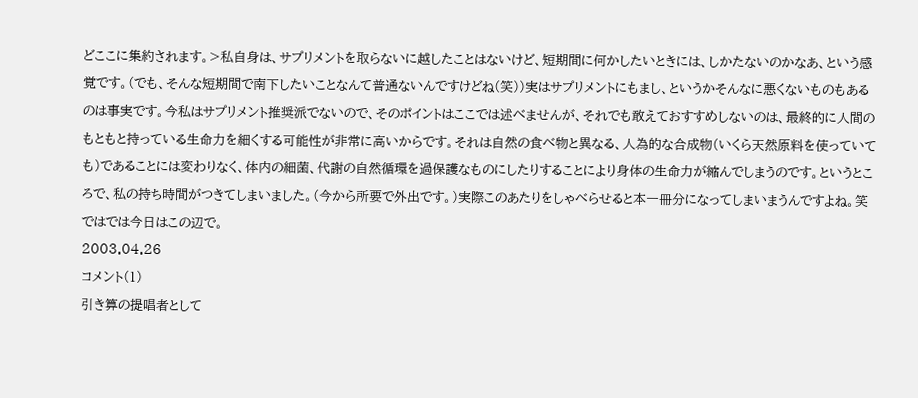どここに集約されます。>私自身は、サプリメントを取らないに越したことはないけど、短期間に何かしたいときには、しかたないのかなあ、という感覚です。(でも、そんな短期間で南下したいことなんて普通ないんですけどね(笑))実はサプリメントにもまし、というかそんなに悪くないものもあるのは事実です。今私はサプリメント推奨派でないので、そのポイントはここでは述べませんが、それでも敢えておすすめしないのは、最終的に人間のもともと持っている生命力を細くする可能性が非常に高いからです。それは自然の食べ物と異なる、人為的な合成物(いくら天然原料を使っていても)であることには変わりなく、体内の細菌、代謝の自然循環を過保護なものにしたりすることにより身体の生命力が縮んでしまうのです。というところで、私の持ち時間がつきてしまいました。(今から所要で外出です。)実際このあたりをしゃべらせると本一冊分になってしまいまうんですよね。笑ではでは今日はこの辺で。
2003.04.26
コメント(1)
引き算の提唱者として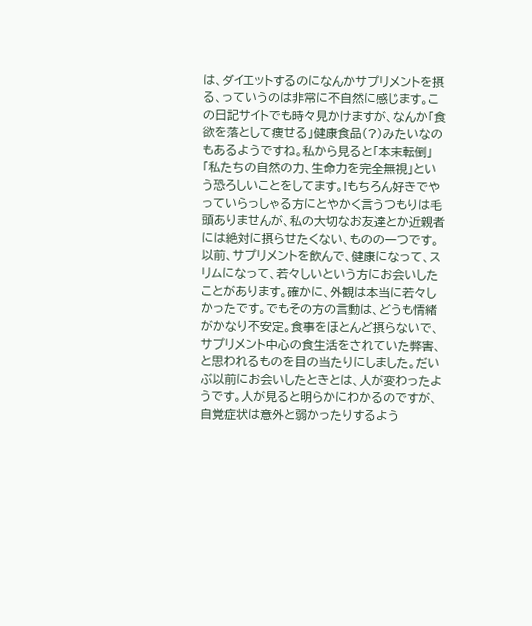は、ダイエットするのになんかサプリメントを摂る、っていうのは非常に不自然に感じます。この日記サイトでも時々見かけますが、なんか「食欲を落として痩せる」健康食品(?)みたいなのもあるようですね。私から見ると「本末転倒」「私たちの自然の力、生命力を完全無視」という恐ろしいことをしてます。!もちろん好きでやっていらっしゃる方にとやかく言うつもりは毛頭ありませんが、私の大切なお友達とか近親者には絶対に摂らせたくない、ものの一つです。以前、サプリメントを飲んで、健康になって、スリムになって、若々しいという方にお会いしたことがあります。確かに、外観は本当に若々しかったです。でもその方の言動は、どうも情緒がかなり不安定。食事をほとんど摂らないで、サプリメント中心の食生活をされていた弊害、と思われるものを目の当たりにしました。だいぶ以前にお会いしたときとは、人が変わったようです。人が見ると明らかにわかるのですが、自覚症状は意外と弱かったりするよう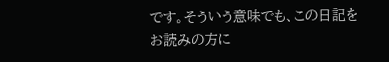です。そういう意味でも、この日記をお読みの方に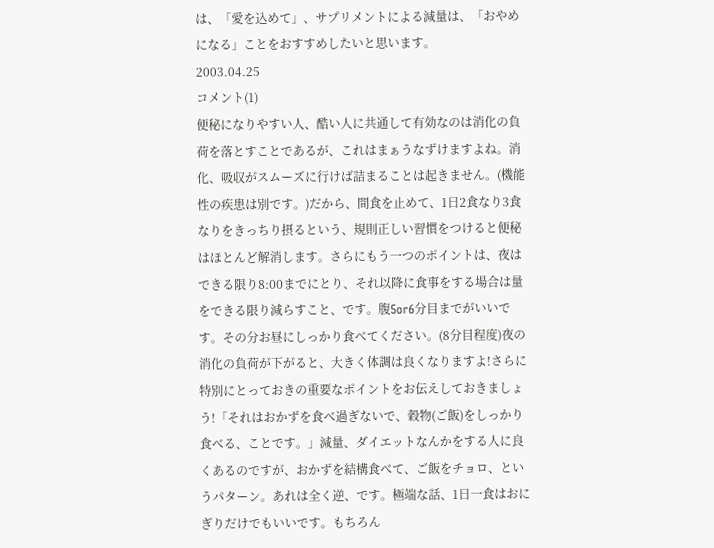は、「愛を込めて」、サプリメントによる減量は、「おやめになる」ことをおすすめしたいと思います。
2003.04.25
コメント(1)
便秘になりやすい人、酷い人に共通して有効なのは消化の負荷を落とすことであるが、これはまぁうなずけますよね。消化、吸収がスムーズに行けば詰まることは起きません。(機能性の疾患は別です。)だから、間食を止めて、1日2食なり3食なりをきっちり摂るという、規則正しい習慣をつけると便秘はほとんど解消します。さらにもう一つのポイントは、夜はできる限り8:00までにとり、それ以降に食事をする場合は量をできる限り減らすこと、です。腹5or6分目までがいいです。その分お昼にしっかり食べてください。(8分目程度)夜の消化の負荷が下がると、大きく体調は良くなりますよ!さらに特別にとっておきの重要なポイントをお伝えしておきましょう!「それはおかずを食べ過ぎないで、穀物(ご飯)をしっかり食べる、ことです。」減量、ダイエットなんかをする人に良くあるのですが、おかずを結構食べて、ご飯をチョロ、というパターン。あれは全く逆、です。極端な話、1日一食はおにぎりだけでもいいです。もちろん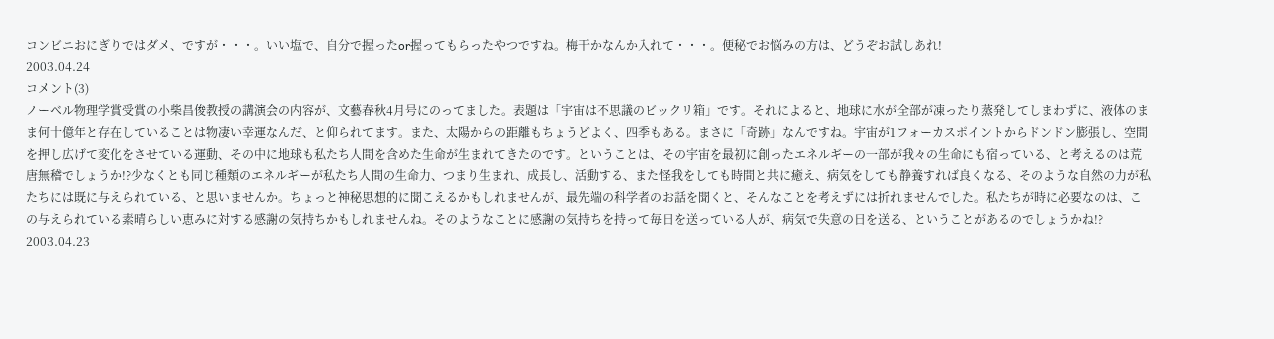コンビニおにぎりではダメ、ですが・・・。いい塩で、自分で握ったor握ってもらったやつですね。梅干かなんか入れて・・・。便秘でお悩みの方は、どうぞお試しあれ!
2003.04.24
コメント(3)
ノーベル物理学賞受賞の小柴昌俊教授の講演会の内容が、文藝春秋4月号にのってました。表題は「宇宙は不思議のビックリ箱」です。それによると、地球に水が全部が凍ったり蒸発してしまわずに、液体のまま何十億年と存在していることは物凄い幸運なんだ、と仰られてます。また、太陽からの距離もちょうどよく、四季もある。まさに「奇跡」なんですね。宇宙が1フォーカスポイントからドンドン膨張し、空間を押し広げて変化をさせている運動、その中に地球も私たち人間を含めた生命が生まれてきたのです。ということは、その宇宙を最初に創ったエネルギーの一部が我々の生命にも宿っている、と考えるのは荒唐無稽でしょうか!?少なくとも同じ種類のエネルギーが私たち人間の生命力、つまり生まれ、成長し、活動する、また怪我をしても時間と共に癒え、病気をしても静養すれば良くなる、そのような自然の力が私たちには既に与えられている、と思いませんか。ちょっと神秘思想的に聞こえるかもしれませんが、最先端の科学者のお話を聞くと、そんなことを考えずには折れませんでした。私たちが時に必要なのは、この与えられている素晴らしい恵みに対する感謝の気持ちかもしれませんね。そのようなことに感謝の気持ちを持って毎日を送っている人が、病気で失意の日を送る、ということがあるのでしょうかね!?
2003.04.23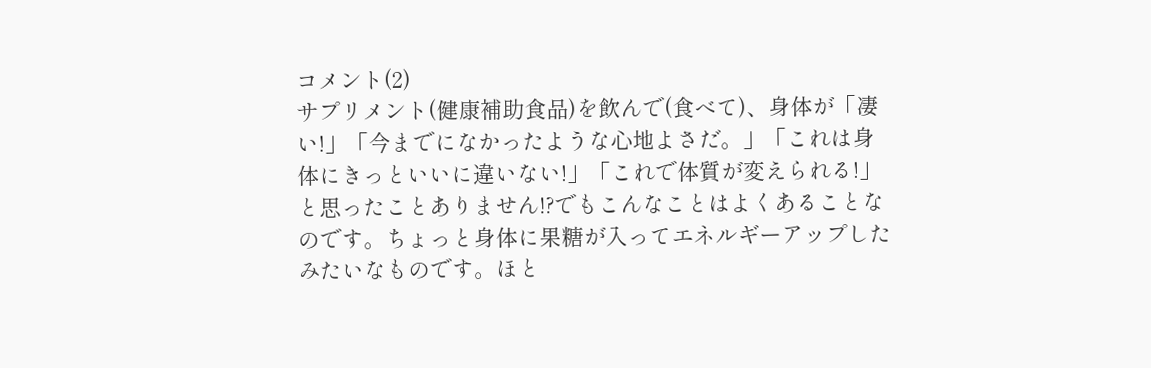コメント(2)
サプリメント(健康補助食品)を飲んで(食べて)、身体が「凄い!」「今までになかったような心地よさだ。」「これは身体にきっといいに違いない!」「これで体質が変えられる!」と思ったことありません!?でもこんなことはよくあることなのです。ちょっと身体に果糖が入ってエネルギーアップしたみたいなものです。ほと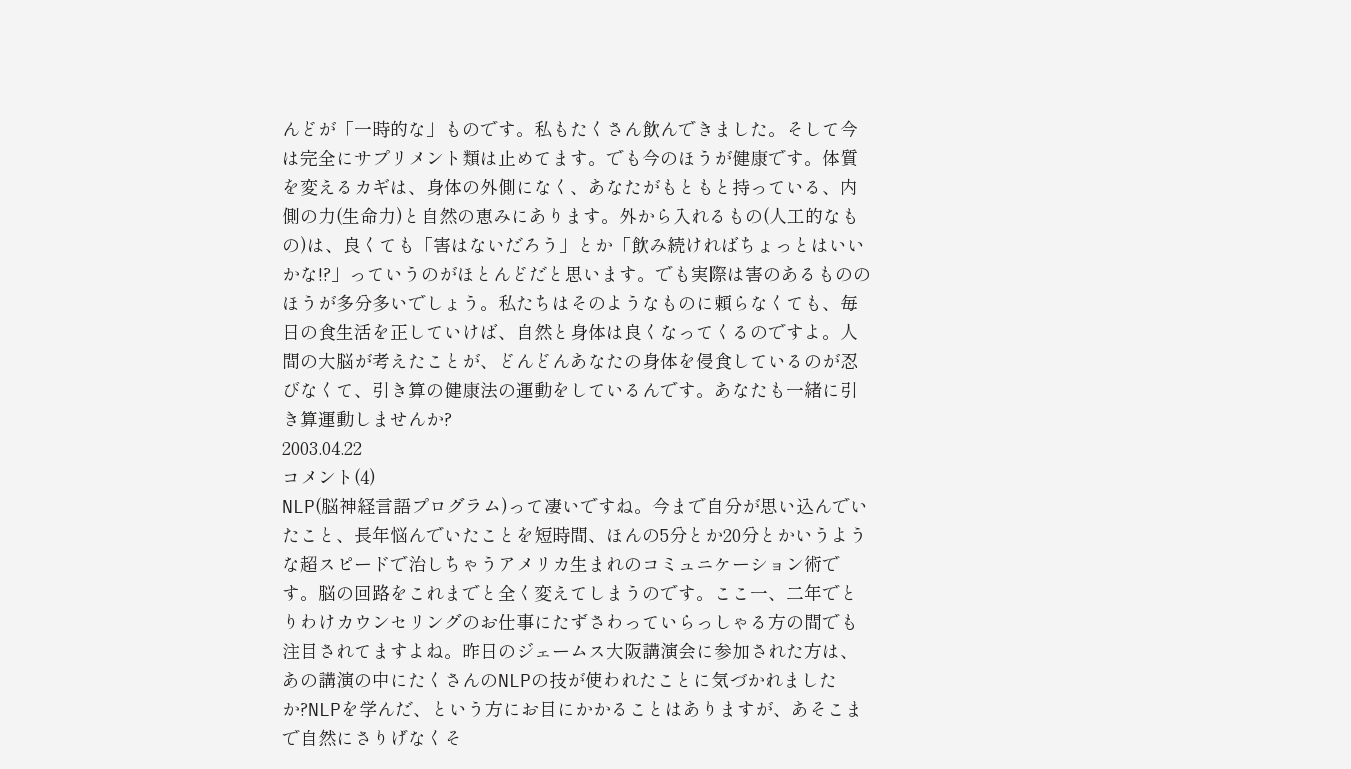んどが「一時的な」ものです。私もたくさん飲んできました。そして今は完全にサプリメント類は止めてます。でも今のほうが健康です。体質を変えるカギは、身体の外側になく、あなたがもともと持っている、内側の力(生命力)と自然の恵みにあります。外から入れるもの(人工的なもの)は、良くても「害はないだろう」とか「飲み続ければちょっとはいいかな!?」っていうのがほとんどだと思います。でも実際は害のあるもののほうが多分多いでしょう。私たちはそのようなものに頼らなくても、毎日の食生活を正していけば、自然と身体は良くなってくるのですよ。人間の大脳が考えたことが、どんどんあなたの身体を侵食しているのが忍びなくて、引き算の健康法の運動をしているんです。あなたも一緒に引き算運動しませんか?
2003.04.22
コメント(4)
NLP(脳神経言語プログラム)って凄いですね。今まで自分が思い込んでいたこと、長年悩んでいたことを短時間、ほんの5分とか20分とかいうような超スピードで治しちゃうアメリカ生まれのコミュニケーション術です。脳の回路をこれまでと全く変えてしまうのです。ここ一、二年でとりわけカウンセリングのお仕事にたずさわっていらっしゃる方の間でも注目されてますよね。昨日のジェームス大阪講演会に参加された方は、あの講演の中にたくさんのNLPの技が使われたことに気づかれましたか?NLPを学んだ、という方にお目にかかることはありますが、あそこまで自然にさりげなくそ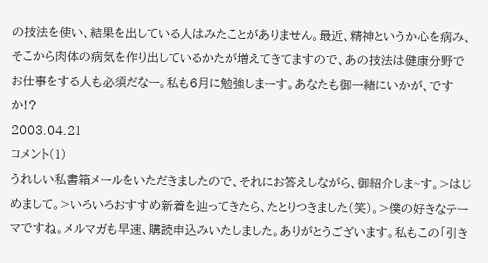の技法を使い、結果を出している人はみたことがありません。最近、精神というか心を病み、そこから肉体の病気を作り出しているかたが増えてきてますので、あの技法は健康分野でお仕事をする人も必須だなー。私も6月に勉強しまーす。あなたも御一緒にいかが、ですか!?
2003.04.21
コメント(1)
うれしい私書箱メールをいただきましたので、それにお答えしながら、御紹介しま~す。>はじめまして。>いろいろおすすめ新着を辿ってきたら、たとりつきました(笑)。>僕の好きなテーマですね。メルマガも早速、購読申込みいたしました。ありがとうございます。私もこの「引き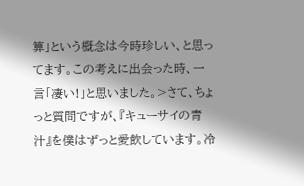算」という概念は今時珍しい、と思ってます。この考えに出会った時、一言「凄い!」と思いました。>さて、ちょっと質問ですが、『キューサイの青汁』を僕はずっと愛飲しています。冷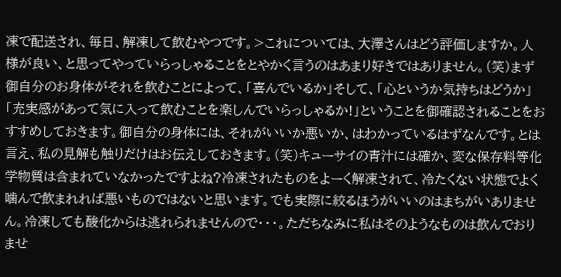凍で配送され、毎日、解凍して飲むやつです。>これについては、大澤さんはどう評価しますか。人様が良い、と思ってやっていらっしゃることをとやかく言うのはあまり好きではありません。(笑)まず御自分のお身体がそれを飲むことによって、「喜んでいるか」そして、「心というか気持ちはどうか」「充実感があって気に入って飲むことを楽しんでいらっしゃるか!」ということを御確認されることをおすすめしておきます。御自分の身体には、それがいいか悪いか、はわかっているはずなんです。とは言え、私の見解も触りだけはお伝えしておきます。(笑)キューサイの青汁には確か、変な保存料等化学物質は含まれていなかったですよね?冷凍されたものをよーく解凍されて、冷たくない状態でよく噛んで飲まれれば悪いものではないと思います。でも実際に絞るほうがいいのはまちがいありません。冷凍しても酸化からは逃れられませんので・・・。ただちなみに私はそのようなものは飲んでおりませ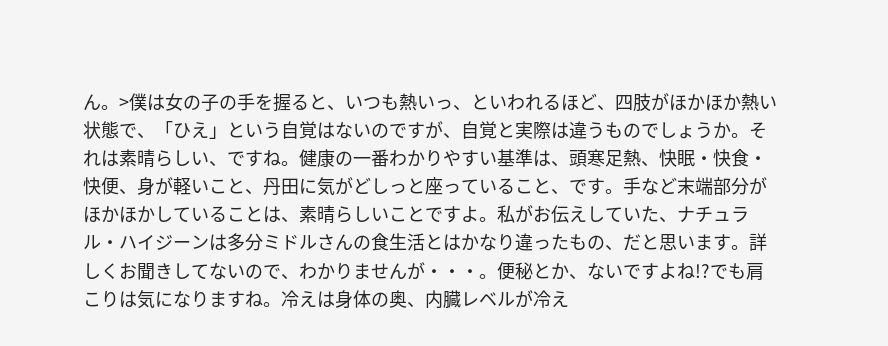ん。>僕は女の子の手を握ると、いつも熱いっ、といわれるほど、四肢がほかほか熱い状態で、「ひえ」という自覚はないのですが、自覚と実際は違うものでしょうか。それは素晴らしい、ですね。健康の一番わかりやすい基準は、頭寒足熱、快眠・快食・快便、身が軽いこと、丹田に気がどしっと座っていること、です。手など末端部分がほかほかしていることは、素晴らしいことですよ。私がお伝えしていた、ナチュラル・ハイジーンは多分ミドルさんの食生活とはかなり違ったもの、だと思います。詳しくお聞きしてないので、わかりませんが・・・。便秘とか、ないですよね!?でも肩こりは気になりますね。冷えは身体の奥、内臓レベルが冷え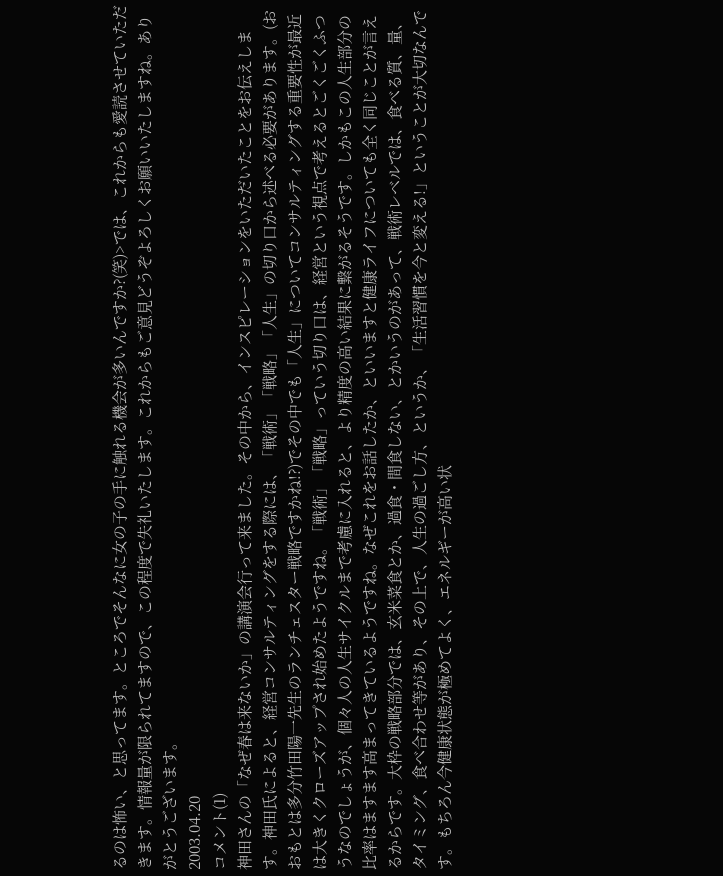るのは怖い、と思ってます。ところでそんなに女の子の手に触れる機会が多いんですか?(笑)>では、これからも愛読させていただきます。情報量が限られてますので、この程度で失礼いたします。これからもご意見どうぞよろしくお願いいたしますね。ありがとうございます。
2003.04.20
コメント(1)
神田さんの「なぜ春は来ないか」の講演会行って来ました。その中から、インスピレーションをいただいたことをお伝えします。神田氏によると、経営コンサルティングをする際には、「戦術」「戦略」「人生」の切り口から述べる必要があります。(おおもとは多分竹田陽一先生のランチェスター戦略ですかね!?)でその中でも「人生」についてコンサルティングする重要性が最近は大きくクローズアップされ始めたようですね。「戦術」「戦略」っていう切り口は、経営という視点で考えるとごくごくふつうなのでしょうが、個々人の人生サイクルまで考慮に入れると、より精度の高い結果に繋がるそうです。しかもこの人生部分の比率はますます高まってきているようですね。なぜこれをお話したか、といいますと健康ライフについても全く同じことが言えるからです。大枠の戦略部分では、玄米菜食とか、過食・間食しない、とかいうのがあって、戦術レベルでは、食べる質、量、タイミング、食べ合わせ等があり、その上で、人生の過ごし方、というか、「生活習慣を今と変える!」ということが大切なんです。もちろん今健康状態が極めてよく、エネルギーが高い状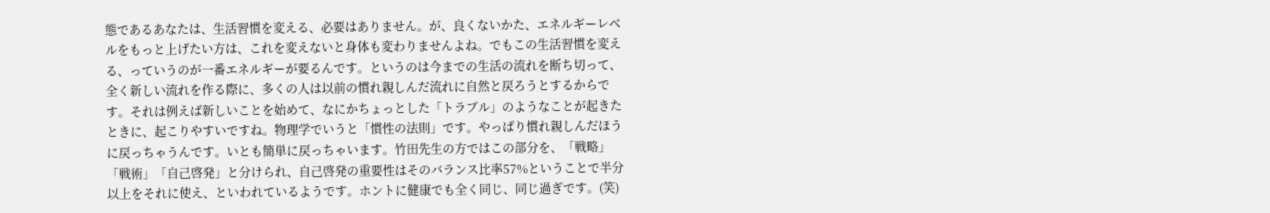態であるあなたは、生活習慣を変える、必要はありません。が、良くないかた、エネルギーレベルをもっと上げたい方は、これを変えないと身体も変わりませんよね。でもこの生活習慣を変える、っていうのが一番エネルギーが要るんです。というのは今までの生活の流れを断ち切って、全く新しい流れを作る際に、多くの人は以前の慣れ親しんだ流れに自然と戻ろうとするからです。それは例えば新しいことを始めて、なにかちょっとした「トラブル」のようなことが起きたときに、起こりやすいですね。物理学でいうと「慣性の法則」です。やっぱり慣れ親しんだほうに戻っちゃうんです。いとも簡単に戻っちゃいます。竹田先生の方ではこの部分を、「戦略」「戦術」「自己啓発」と分けられ、自己啓発の重要性はそのバランス比率57%ということで半分以上をそれに使え、といわれているようです。ホントに健康でも全く同じ、同じ過ぎです。(笑)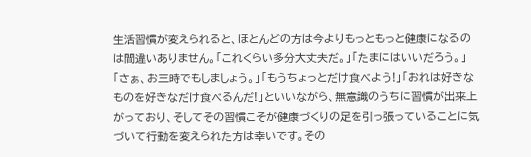生活習慣が変えられると、ほとんどの方は今よりもっともっと健康になるのは間違いありません。「これくらい多分大丈夫だ。」「たまにはいいだろう。」「さぁ、お三時でもしましょう。」「もうちょっとだけ食べよう!」「おれは好きなものを好きなだけ食べるんだ!」といいながら、無意識のうちに習慣が出来上がっており、そしてその習慣こそが健康づくりの足を引っ張っていることに気づいて行動を変えられた方は幸いです。その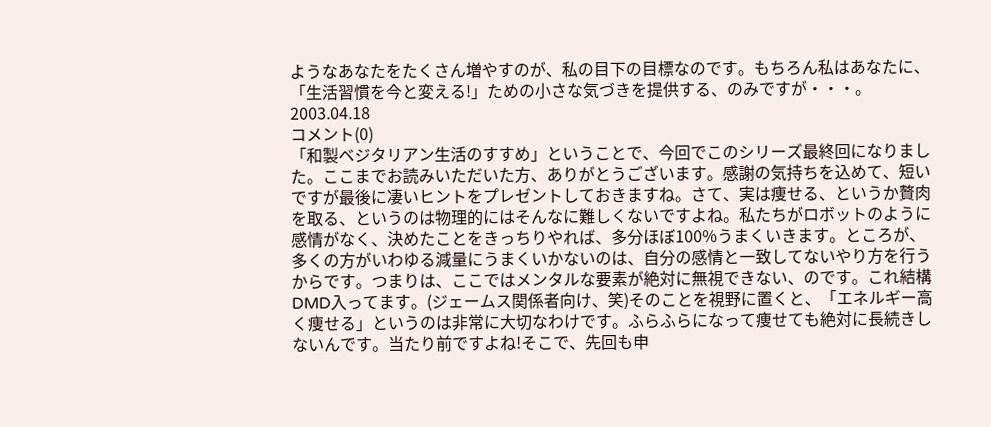ようなあなたをたくさん増やすのが、私の目下の目標なのです。もちろん私はあなたに、「生活習慣を今と変える!」ための小さな気づきを提供する、のみですが・・・。
2003.04.18
コメント(0)
「和製ベジタリアン生活のすすめ」ということで、今回でこのシリーズ最終回になりました。ここまでお読みいただいた方、ありがとうございます。感謝の気持ちを込めて、短いですが最後に凄いヒントをプレゼントしておきますね。さて、実は痩せる、というか贅肉を取る、というのは物理的にはそんなに難しくないですよね。私たちがロボットのように感情がなく、決めたことをきっちりやれば、多分ほぼ100%うまくいきます。ところが、多くの方がいわゆる減量にうまくいかないのは、自分の感情と一致してないやり方を行うからです。つまりは、ここではメンタルな要素が絶対に無視できない、のです。これ結構DMD入ってます。(ジェームス関係者向け、笑)そのことを視野に置くと、「エネルギー高く痩せる」というのは非常に大切なわけです。ふらふらになって痩せても絶対に長続きしないんです。当たり前ですよね!そこで、先回も申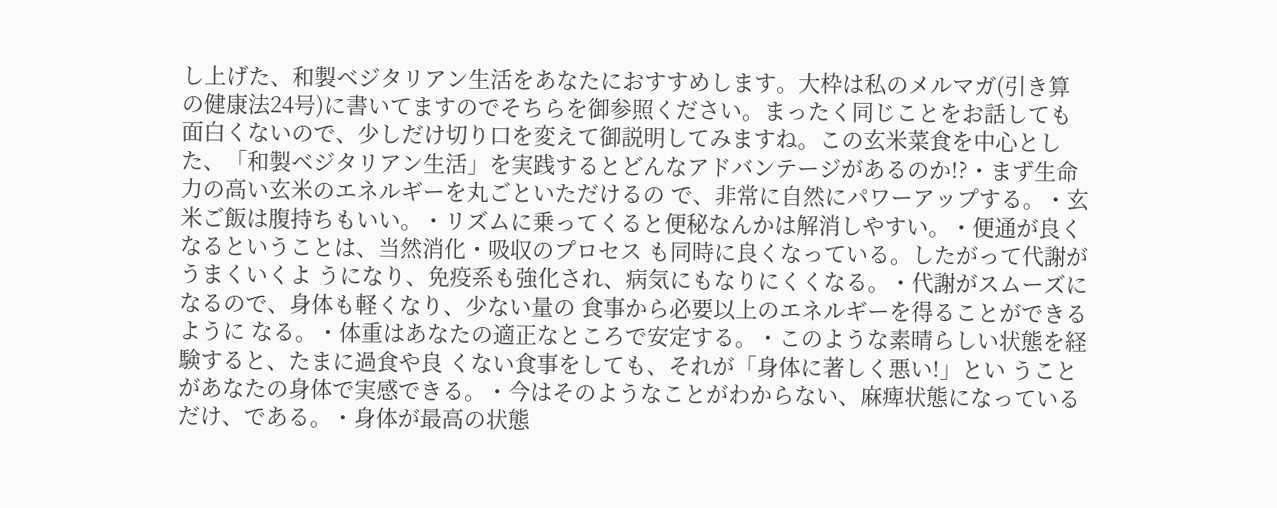し上げた、和製ベジタリアン生活をあなたにおすすめします。大枠は私のメルマガ(引き算の健康法24号)に書いてますのでそちらを御参照ください。まったく同じことをお話しても面白くないので、少しだけ切り口を変えて御説明してみますね。この玄米菜食を中心とした、「和製ベジタリアン生活」を実践するとどんなアドバンテージがあるのか!?・まず生命力の高い玄米のエネルギーを丸ごといただけるの で、非常に自然にパワーアップする。・玄米ご飯は腹持ちもいい。・リズムに乗ってくると便秘なんかは解消しやすい。・便通が良くなるということは、当然消化・吸収のプロセス も同時に良くなっている。したがって代謝がうまくいくよ うになり、免疫系も強化され、病気にもなりにくくなる。・代謝がスムーズになるので、身体も軽くなり、少ない量の 食事から必要以上のエネルギーを得ることができるように なる。・体重はあなたの適正なところで安定する。・このような素晴らしい状態を経験すると、たまに過食や良 くない食事をしても、それが「身体に著しく悪い!」とい うことがあなたの身体で実感できる。・今はそのようなことがわからない、麻痺状態になっている だけ、である。・身体が最高の状態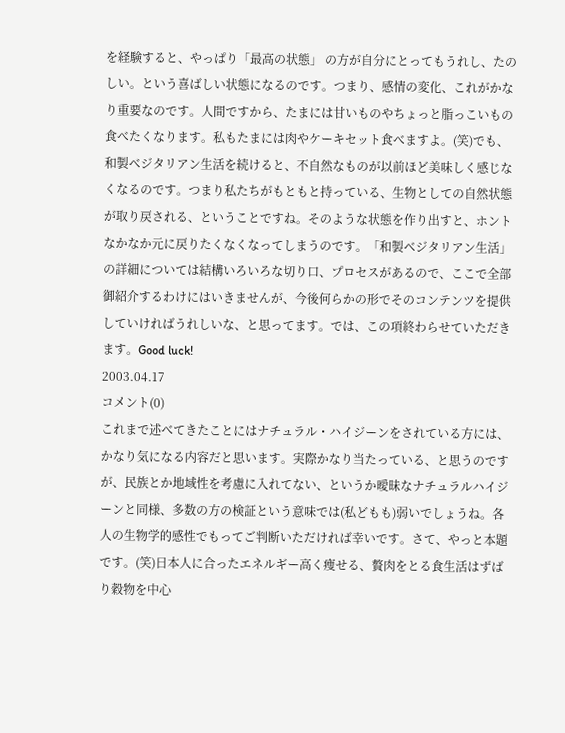を経験すると、やっぱり「最高の状態」 の方が自分にとってもうれし、たのしい。という喜ばしい状態になるのです。つまり、感情の変化、これがかなり重要なのです。人間ですから、たまには甘いものやちょっと脂っこいもの食べたくなります。私もたまには肉やケーキセット食べますよ。(笑)でも、和製ベジタリアン生活を続けると、不自然なものが以前ほど美味しく感じなくなるのです。つまり私たちがもともと持っている、生物としての自然状態が取り戻される、ということですね。そのような状態を作り出すと、ホントなかなか元に戻りたくなくなってしまうのです。「和製ベジタリアン生活」の詳細については結構いろいろな切り口、プロセスがあるので、ここで全部御紹介するわけにはいきませんが、今後何らかの形でそのコンテンツを提供していければうれしいな、と思ってます。では、この項終わらせていただきます。Good luck!
2003.04.17
コメント(0)
これまで述べてきたことにはナチュラル・ハイジーンをされている方には、かなり気になる内容だと思います。実際かなり当たっている、と思うのですが、民族とか地域性を考慮に入れてない、というか曖昧なナチュラルハイジーンと同様、多数の方の検証という意味では(私どもも)弱いでしょうね。各人の生物学的感性でもってご判断いただければ幸いです。さて、やっと本題です。(笑)日本人に合ったエネルギー高く痩せる、贅肉をとる食生活はずばり穀物を中心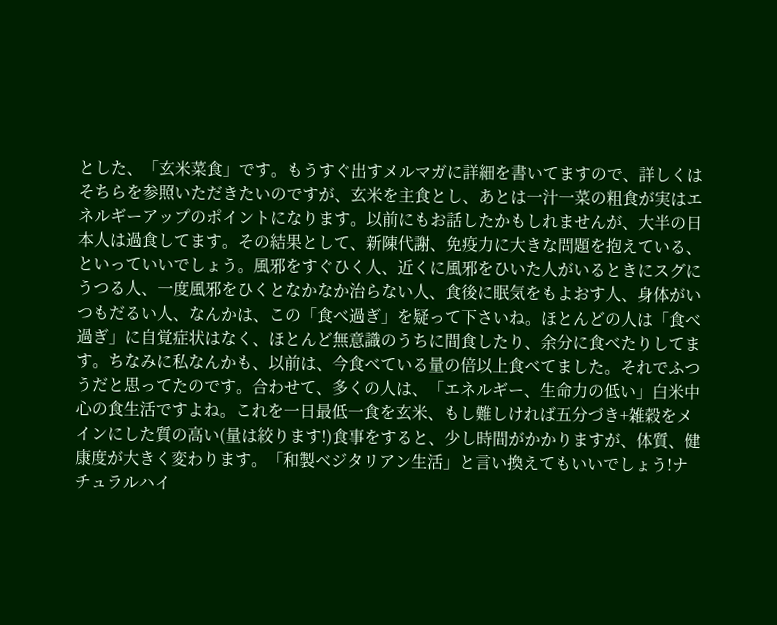とした、「玄米菜食」です。もうすぐ出すメルマガに詳細を書いてますので、詳しくはそちらを参照いただきたいのですが、玄米を主食とし、あとは一汁一菜の粗食が実はエネルギーアップのポイントになります。以前にもお話したかもしれませんが、大半の日本人は過食してます。その結果として、新陳代謝、免疫力に大きな問題を抱えている、といっていいでしょう。風邪をすぐひく人、近くに風邪をひいた人がいるときにスグにうつる人、一度風邪をひくとなかなか治らない人、食後に眠気をもよおす人、身体がいつもだるい人、なんかは、この「食べ過ぎ」を疑って下さいね。ほとんどの人は「食べ過ぎ」に自覚症状はなく、ほとんど無意識のうちに間食したり、余分に食べたりしてます。ちなみに私なんかも、以前は、今食べている量の倍以上食べてました。それでふつうだと思ってたのです。合わせて、多くの人は、「エネルギー、生命力の低い」白米中心の食生活ですよね。これを一日最低一食を玄米、もし難しければ五分づき+雑穀をメインにした質の高い(量は絞ります!)食事をすると、少し時間がかかりますが、体質、健康度が大きく変わります。「和製ベジタリアン生活」と言い換えてもいいでしょう!ナチュラルハイ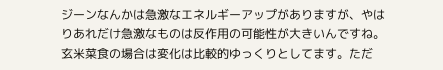ジーンなんかは急激なエネルギーアップがありますが、やはりあれだけ急激なものは反作用の可能性が大きいんですね。玄米菜食の場合は変化は比較的ゆっくりとしてます。ただ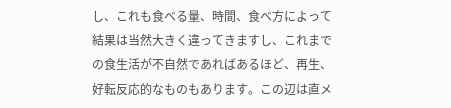し、これも食べる量、時間、食べ方によって結果は当然大きく違ってきますし、これまでの食生活が不自然であればあるほど、再生、好転反応的なものもあります。この辺は直メ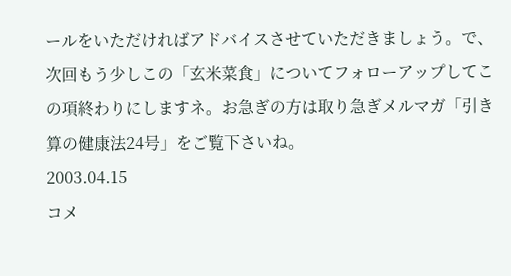ールをいただければアドバイスさせていただきましょう。で、次回もう少しこの「玄米菜食」についてフォローアップしてこの項終わりにしますネ。お急ぎの方は取り急ぎメルマガ「引き算の健康法24号」をご覧下さいね。
2003.04.15
コメ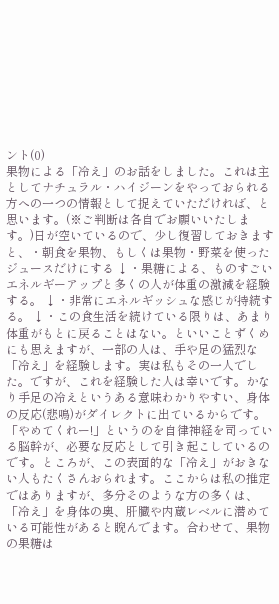ント(0)
果物による「冷え」のお話をしました。これは主としてナチュラル・ハイジーンをやっておられる方への一つの情報として捉えていただければ、と思います。(※ご判断は各自でお願いいたします。)日が空いているので、少し復習しておきますと、・朝食を果物、もしくは果物・野菜を使ったジュースだけにする ↓・果糖による、ものすごいエネルギーアップと多くの人が体重の激減を経験する。 ↓・非常にエネルギッシュな感じが持続する。 ↓・この食生活を続けている限りは、あまり体重がもとに戻ることはない。といいことずくめにも思えますが、一部の人は、手や足の猛烈な「冷え」を経験します。実は私もその一人でした。ですが、これを経験した人は幸いです。かなり手足の冷えというある意味わかりやすい、身体の反応(悲鳴)がダイレクトに出ているからです。「やめてくれー!」というのを自律神経を司っている脳幹が、必要な反応として引き起こしているのです。ところが、この表面的な「冷え」がおきない人もたくさんおられます。ここからは私の推定ではありますが、多分そのような方の多くは、「冷え」を身体の奥、肝臓や内蔵レベルに潜めている可能性があると睨んでます。合わせて、果物の果糖は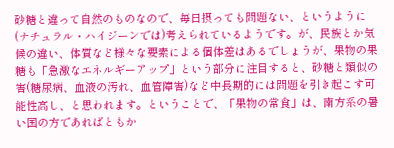砂糖と違って自然のものなので、毎日摂っても問題ない、というように(ナチュラル・ハイジーンでは)考えられているようです。が、民族とか気候の違い、体質など様々な要素による個体差はあるでしょうが、果物の果糖も「急激なエネルギーアップ」という部分に注目すると、砂糖と類似の害(糖尿病、血液の汚れ、血管障害)など中長期的には問題を引き起こす可能性高し、と思われます。ということで、「果物の常食」は、南方系の暑い国の方であればともか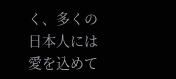く、多くの日本人には愛を込めて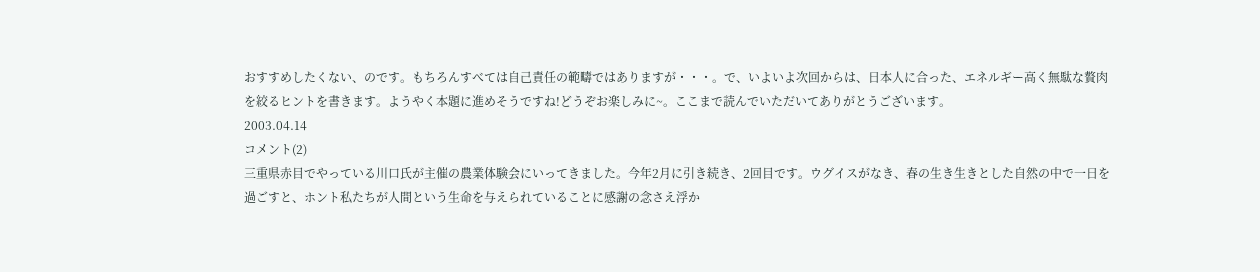おすすめしたくない、のです。もちろんすべては自己責任の範疇ではありますが・・・。で、いよいよ次回からは、日本人に合った、エネルギー高く無駄な贅肉を絞るヒントを書きます。ようやく本題に進めそうですね!どうぞお楽しみに~。ここまで読んでいただいてありがとうございます。
2003.04.14
コメント(2)
三重県赤目でやっている川口氏が主催の農業体験会にいってきました。今年2月に引き続き、2回目です。ウグイスがなき、春の生き生きとした自然の中で一日を過ごすと、ホント私たちが人間という生命を与えられていることに感謝の念さえ浮か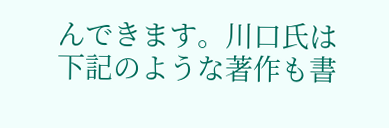んできます。川口氏は下記のような著作も書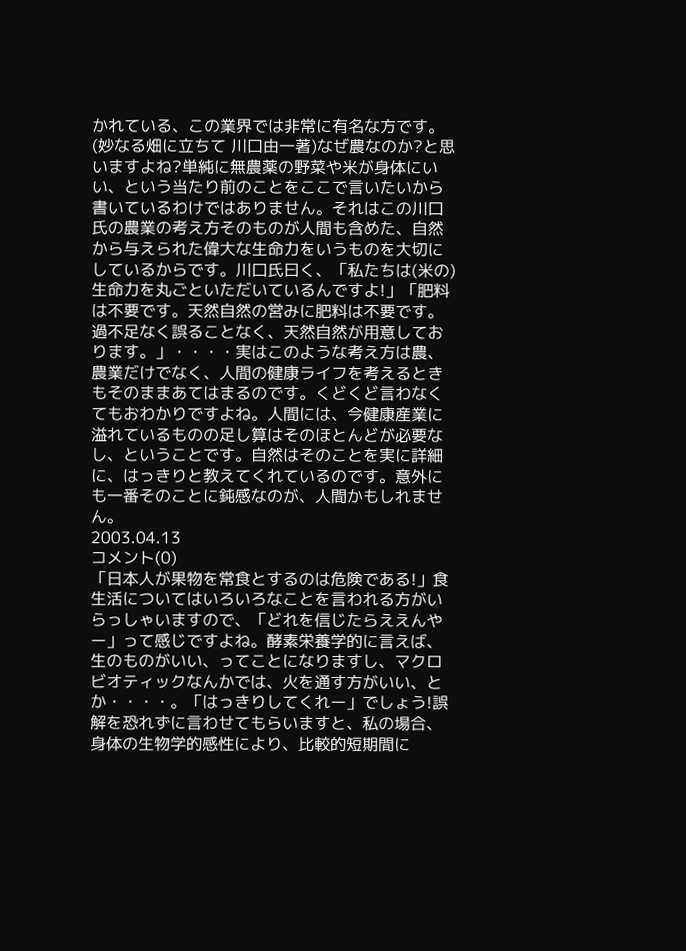かれている、この業界では非常に有名な方です。(妙なる畑に立ちて 川口由一著)なぜ農なのか?と思いますよね?単純に無農薬の野菜や米が身体にいい、という当たり前のことをここで言いたいから書いているわけではありません。それはこの川口氏の農業の考え方そのものが人間も含めた、自然から与えられた偉大な生命力をいうものを大切にしているからです。川口氏曰く、「私たちは(米の)生命力を丸ごといただいているんですよ!」「肥料は不要です。天然自然の営みに肥料は不要です。過不足なく誤ることなく、天然自然が用意しております。」・・・・実はこのような考え方は農、農業だけでなく、人間の健康ライフを考えるときもそのままあてはまるのです。くどくど言わなくてもおわかりですよね。人間には、今健康産業に溢れているものの足し算はそのほとんどが必要なし、ということです。自然はそのことを実に詳細に、はっきりと教えてくれているのです。意外にも一番そのことに鈍感なのが、人間かもしれません。
2003.04.13
コメント(0)
「日本人が果物を常食とするのは危険である!」食生活についてはいろいろなことを言われる方がいらっしゃいますので、「どれを信じたらええんやー」って感じですよね。酵素栄養学的に言えば、生のものがいい、ってことになりますし、マクロビオティックなんかでは、火を通す方がいい、とか・・・・。「はっきりしてくれー」でしょう!誤解を恐れずに言わせてもらいますと、私の場合、身体の生物学的感性により、比較的短期間に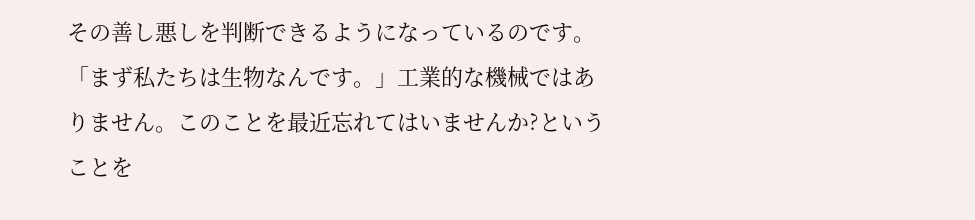その善し悪しを判断できるようになっているのです。「まず私たちは生物なんです。」工業的な機械ではありません。このことを最近忘れてはいませんか?ということを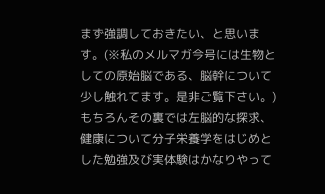まず強調しておきたい、と思います。(※私のメルマガ今号には生物としての原始脳である、脳幹について少し触れてます。是非ご覧下さい。)もちろんその裏では左脳的な探求、健康について分子栄養学をはじめとした勉強及び実体験はかなりやって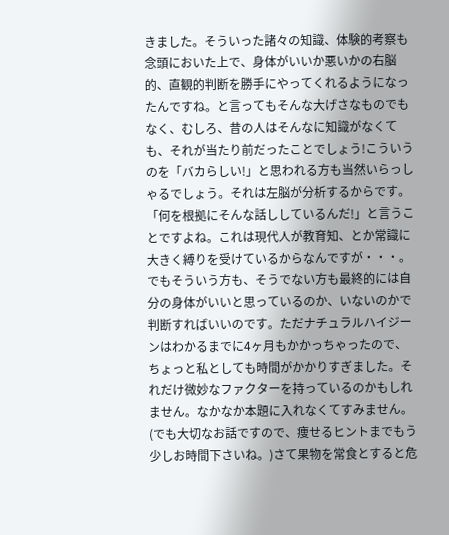きました。そういった諸々の知識、体験的考察も念頭においた上で、身体がいいか悪いかの右脳的、直観的判断を勝手にやってくれるようになったんですね。と言ってもそんな大げさなものでもなく、むしろ、昔の人はそんなに知識がなくても、それが当たり前だったことでしょう!こういうのを「バカらしい!」と思われる方も当然いらっしゃるでしょう。それは左脳が分析するからです。「何を根拠にそんな話ししているんだ!」と言うことですよね。これは現代人が教育知、とか常識に大きく縛りを受けているからなんですが・・・。でもそういう方も、そうでない方も最終的には自分の身体がいいと思っているのか、いないのかで判断すればいいのです。ただナチュラルハイジーンはわかるまでに4ヶ月もかかっちゃったので、ちょっと私としても時間がかかりすぎました。それだけ微妙なファクターを持っているのかもしれません。なかなか本題に入れなくてすみません。(でも大切なお話ですので、痩せるヒントまでもう少しお時間下さいね。)さて果物を常食とすると危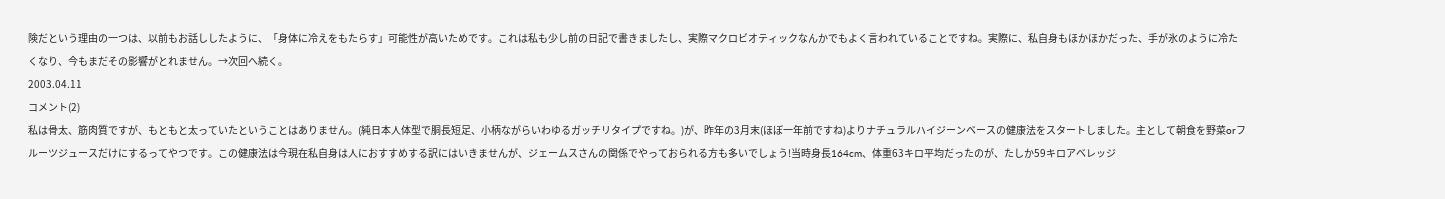険だという理由の一つは、以前もお話ししたように、「身体に冷えをもたらす」可能性が高いためです。これは私も少し前の日記で書きましたし、実際マクロビオティックなんかでもよく言われていることですね。実際に、私自身もほかほかだった、手が氷のように冷たくなり、今もまだその影響がとれません。→次回へ続く。
2003.04.11
コメント(2)
私は骨太、筋肉質ですが、もともと太っていたということはありません。(純日本人体型で胴長短足、小柄ながらいわゆるガッチリタイプですね。)が、昨年の3月末(ほぼ一年前ですね)よりナチュラルハイジーンベースの健康法をスタートしました。主として朝食を野菜orフルーツジュースだけにするってやつです。この健康法は今現在私自身は人におすすめする訳にはいきませんが、ジェームスさんの関係でやっておられる方も多いでしょう!当時身長164cm、体重63キロ平均だったのが、たしか59キロアベレッジ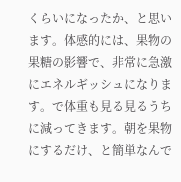くらいになったか、と思います。体感的には、果物の果糖の影響で、非常に急激にエネルギッシュになります。で体重も見る見るうちに減ってきます。朝を果物にするだけ、と簡単なんで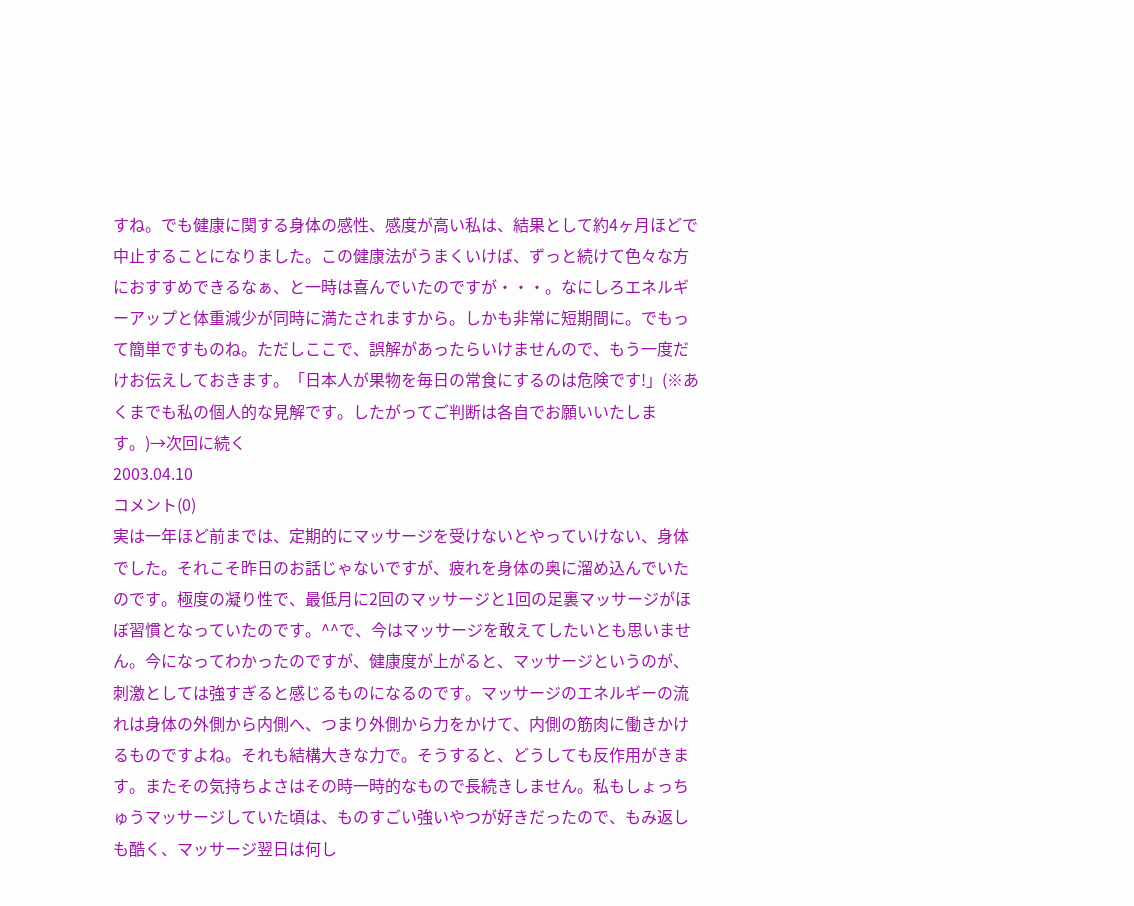すね。でも健康に関する身体の感性、感度が高い私は、結果として約4ヶ月ほどで中止することになりました。この健康法がうまくいけば、ずっと続けて色々な方におすすめできるなぁ、と一時は喜んでいたのですが・・・。なにしろエネルギーアップと体重減少が同時に満たされますから。しかも非常に短期間に。でもって簡単ですものね。ただしここで、誤解があったらいけませんので、もう一度だけお伝えしておきます。「日本人が果物を毎日の常食にするのは危険です!」(※あくまでも私の個人的な見解です。したがってご判断は各自でお願いいたします。)→次回に続く
2003.04.10
コメント(0)
実は一年ほど前までは、定期的にマッサージを受けないとやっていけない、身体でした。それこそ昨日のお話じゃないですが、疲れを身体の奥に溜め込んでいたのです。極度の凝り性で、最低月に2回のマッサージと1回の足裏マッサージがほぼ習慣となっていたのです。^^で、今はマッサージを敢えてしたいとも思いません。今になってわかったのですが、健康度が上がると、マッサージというのが、刺激としては強すぎると感じるものになるのです。マッサージのエネルギーの流れは身体の外側から内側へ、つまり外側から力をかけて、内側の筋肉に働きかけるものですよね。それも結構大きな力で。そうすると、どうしても反作用がきます。またその気持ちよさはその時一時的なもので長続きしません。私もしょっちゅうマッサージしていた頃は、ものすごい強いやつが好きだったので、もみ返しも酷く、マッサージ翌日は何し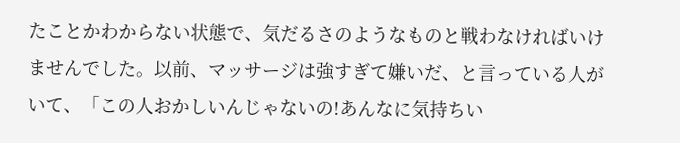たことかわからない状態で、気だるさのようなものと戦わなければいけませんでした。以前、マッサージは強すぎて嫌いだ、と言っている人がいて、「この人おかしいんじゃないの!あんなに気持ちい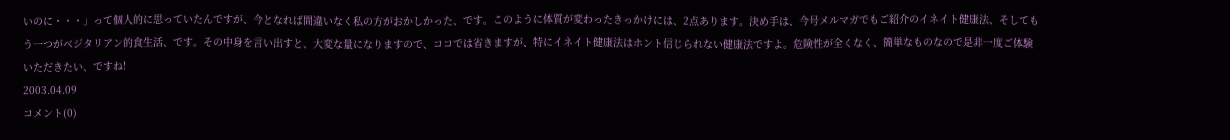いのに・・・」って個人的に思っていたんですが、今となれば間違いなく私の方がおかしかった、です。このように体質が変わったきっかけには、2点あります。決め手は、今号メルマガでもご紹介のイネイト健康法、そしてもう一つがベジタリアン的食生活、です。その中身を言い出すと、大変な量になりますので、ココでは省きますが、特にイネイト健康法はホント信じられない健康法ですよ。危険性が全くなく、簡単なものなので是非一度ご体験いただきたい、ですね!
2003.04.09
コメント(0)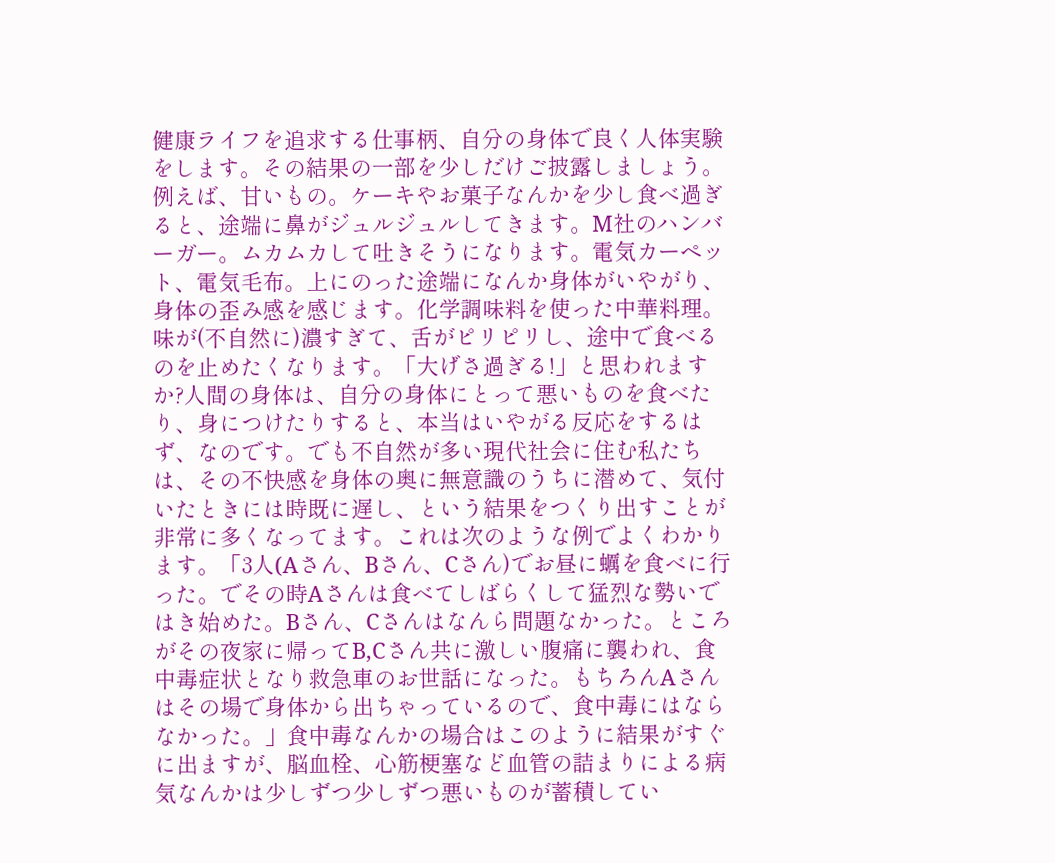健康ライフを追求する仕事柄、自分の身体で良く人体実験をします。その結果の一部を少しだけご披露しましょう。例えば、甘いもの。ケーキやお菓子なんかを少し食べ過ぎると、途端に鼻がジュルジュルしてきます。M社のハンバーガー。ムカムカして吐きそうになります。電気カーペット、電気毛布。上にのった途端になんか身体がいやがり、身体の歪み感を感じます。化学調味料を使った中華料理。味が(不自然に)濃すぎて、舌がピリピリし、途中で食べるのを止めたくなります。「大げさ過ぎる!」と思われますか?人間の身体は、自分の身体にとって悪いものを食べたり、身につけたりすると、本当はいやがる反応をするはず、なのです。でも不自然が多い現代社会に住む私たちは、その不快感を身体の奥に無意識のうちに潜めて、気付いたときには時既に遅し、という結果をつくり出すことが非常に多くなってます。これは次のような例でよくわかります。「3人(Aさん、Bさん、Cさん)でお昼に蠣を食べに行った。でその時Aさんは食べてしばらくして猛烈な勢いではき始めた。Bさん、Cさんはなんら問題なかった。ところがその夜家に帰ってB,Cさん共に激しい腹痛に襲われ、食中毒症状となり救急車のお世話になった。もちろんAさんはその場で身体から出ちゃっているので、食中毒にはならなかった。」食中毒なんかの場合はこのように結果がすぐに出ますが、脳血栓、心筋梗塞など血管の詰まりによる病気なんかは少しずつ少しずつ悪いものが蓄積してい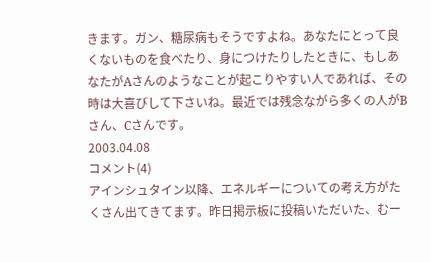きます。ガン、糖尿病もそうですよね。あなたにとって良くないものを食べたり、身につけたりしたときに、もしあなたがAさんのようなことが起こりやすい人であれば、その時は大喜びして下さいね。最近では残念ながら多くの人がBさん、Cさんです。
2003.04.08
コメント(4)
アインシュタイン以降、エネルギーについての考え方がたくさん出てきてます。昨日掲示板に投稿いただいた、むー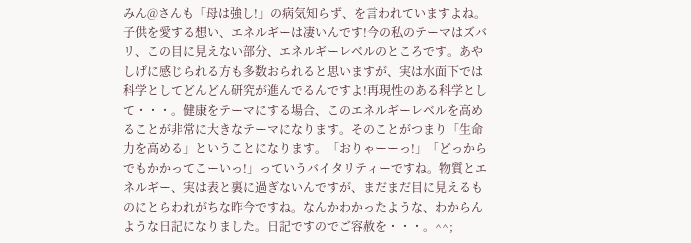みん@さんも「母は強し!」の病気知らず、を言われていますよね。子供を愛する想い、エネルギーは凄いんです!今の私のテーマはズバリ、この目に見えない部分、エネルギーレベルのところです。あやしげに感じられる方も多数おられると思いますが、実は水面下では科学としてどんどん研究が進んでるんですよ!再現性のある科学として・・・。健康をテーマにする場合、このエネルギーレベルを高めることが非常に大きなテーマになります。そのことがつまり「生命力を高める」ということになります。「おりゃーーっ!」「どっからでもかかってこーいっ!」っていうバイタリティーですね。物質とエネルギー、実は表と裏に過ぎないんですが、まだまだ目に見えるものにとらわれがちな昨今ですね。なんかわかったような、わからんような日記になりました。日記ですのでご容赦を・・・。^^;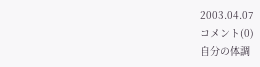2003.04.07
コメント(0)
自分の体調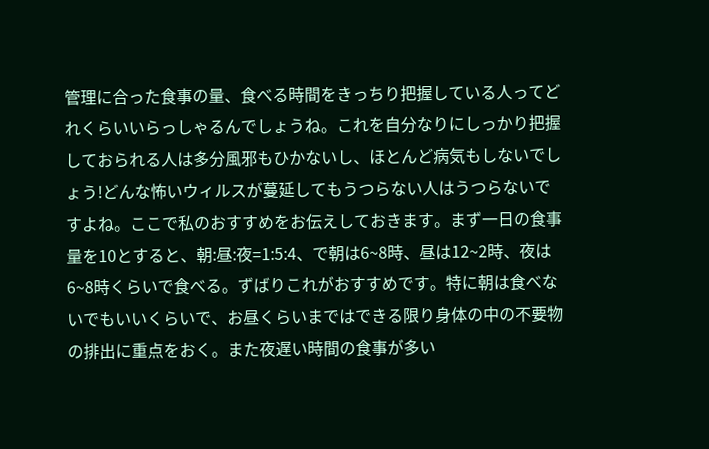管理に合った食事の量、食べる時間をきっちり把握している人ってどれくらいいらっしゃるんでしょうね。これを自分なりにしっかり把握しておられる人は多分風邪もひかないし、ほとんど病気もしないでしょう!どんな怖いウィルスが蔓延してもうつらない人はうつらないですよね。ここで私のおすすめをお伝えしておきます。まず一日の食事量を10とすると、朝:昼:夜=1:5:4、で朝は6~8時、昼は12~2時、夜は6~8時くらいで食べる。ずばりこれがおすすめです。特に朝は食べないでもいいくらいで、お昼くらいまではできる限り身体の中の不要物の排出に重点をおく。また夜遅い時間の食事が多い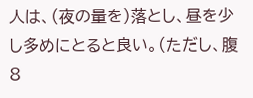人は、(夜の量を)落とし、昼を少し多めにとると良い。(ただし、腹8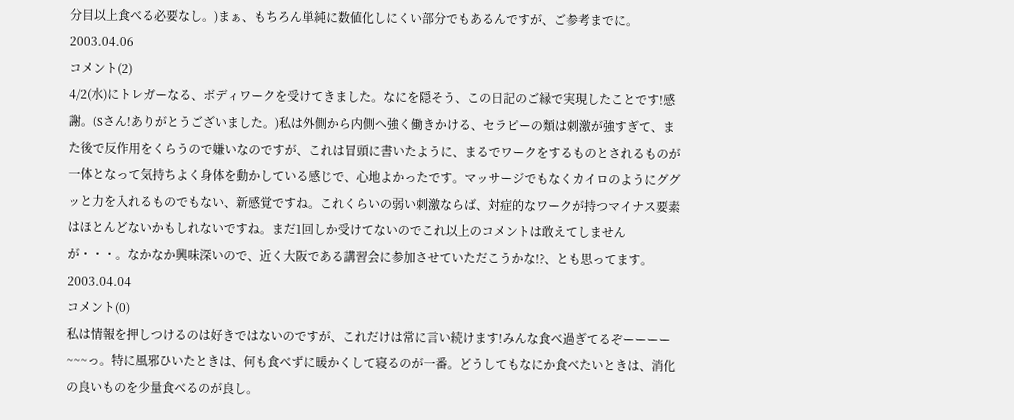分目以上食べる必要なし。)まぁ、もちろん単純に数値化しにくい部分でもあるんですが、ご参考までに。
2003.04.06
コメント(2)
4/2(水)にトレガーなる、ボディワークを受けてきました。なにを隠そう、この日記のご縁で実現したことです!感謝。(Sさん!ありがとうございました。)私は外側から内側へ強く働きかける、セラピーの類は刺激が強すぎて、また後で反作用をくらうので嫌いなのですが、これは冒頭に書いたように、まるでワークをするものとされるものが一体となって気持ちよく身体を動かしている感じで、心地よかったです。マッサージでもなくカイロのようにググッと力を入れるものでもない、新感覚ですね。これくらいの弱い刺激ならば、対症的なワークが持つマイナス要素はほとんどないかもしれないですね。まだ1回しか受けてないのでこれ以上のコメントは敢えてしませんが・・・。なかなか興味深いので、近く大阪である講習会に参加させていただこうかな!?、とも思ってます。
2003.04.04
コメント(0)
私は情報を押しつけるのは好きではないのですが、これだけは常に言い続けます!みんな食べ過ぎてるぞーーーー~~~っ。特に風邪ひいたときは、何も食べずに暖かくして寝るのが一番。どうしてもなにか食べたいときは、消化の良いものを少量食べるのが良し。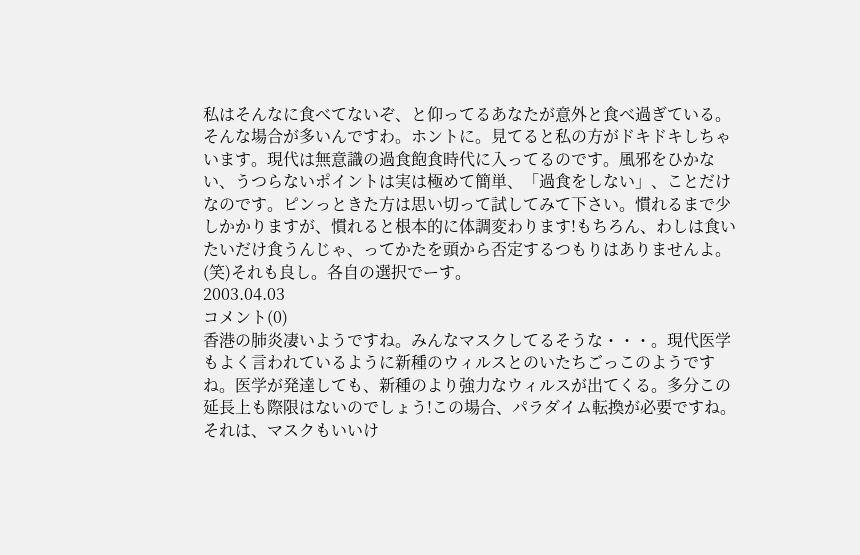私はそんなに食べてないぞ、と仰ってるあなたが意外と食べ過ぎている。そんな場合が多いんですわ。ホントに。見てると私の方がドキドキしちゃいます。現代は無意識の過食飽食時代に入ってるのです。風邪をひかない、うつらないポイントは実は極めて簡単、「過食をしない」、ことだけなのです。ピンっときた方は思い切って試してみて下さい。慣れるまで少しかかりますが、慣れると根本的に体調変わります!もちろん、わしは食いたいだけ食うんじゃ、ってかたを頭から否定するつもりはありませんよ。(笑)それも良し。各自の選択でーす。
2003.04.03
コメント(0)
香港の肺炎凄いようですね。みんなマスクしてるそうな・・・。現代医学もよく言われているように新種のウィルスとのいたちごっこのようですね。医学が発達しても、新種のより強力なウィルスが出てくる。多分この延長上も際限はないのでしょう!この場合、パラダイム転換が必要ですね。それは、マスクもいいけ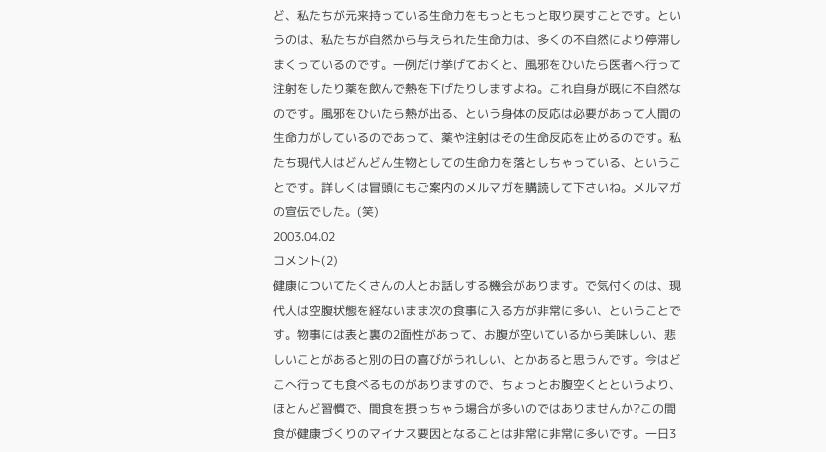ど、私たちが元来持っている生命力をもっともっと取り戻すことです。というのは、私たちが自然から与えられた生命力は、多くの不自然により停滞しまくっているのです。一例だけ挙げておくと、風邪をひいたら医者へ行って注射をしたり薬を飲んで熱を下げたりしますよね。これ自身が既に不自然なのです。風邪をひいたら熱が出る、という身体の反応は必要があって人間の生命力がしているのであって、薬や注射はその生命反応を止めるのです。私たち現代人はどんどん生物としての生命力を落としちゃっている、ということです。詳しくは冒頭にもご案内のメルマガを購読して下さいね。メルマガの宣伝でした。(笑)
2003.04.02
コメント(2)
健康についてたくさんの人とお話しする機会があります。で気付くのは、現代人は空腹状態を経ないまま次の食事に入る方が非常に多い、ということです。物事には表と裏の2面性があって、お腹が空いているから美味しい、悲しいことがあると別の日の喜びがうれしい、とかあると思うんです。今はどこへ行っても食べるものがありますので、ちょっとお腹空くとというより、ほとんど習慣で、間食を摂っちゃう場合が多いのではありませんか?この間食が健康づくりのマイナス要因となることは非常に非常に多いです。一日3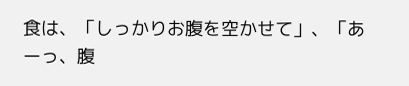食は、「しっかりお腹を空かせて」、「あーっ、腹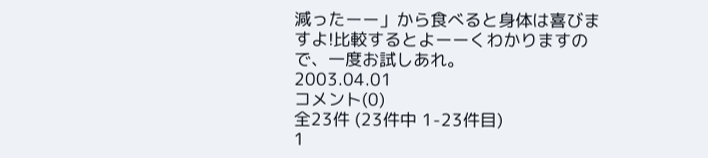減ったーー」から食べると身体は喜びますよ!比較するとよーーくわかりますので、一度お試しあれ。
2003.04.01
コメント(0)
全23件 (23件中 1-23件目)
1